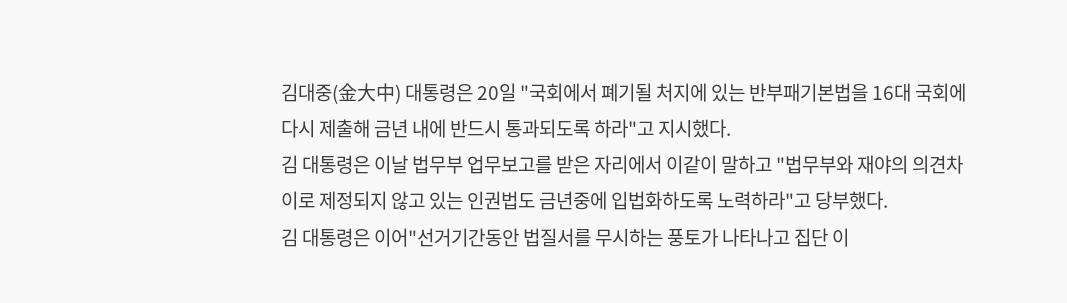김대중(金大中) 대통령은 20일 "국회에서 폐기될 처지에 있는 반부패기본법을 16대 국회에 다시 제출해 금년 내에 반드시 통과되도록 하라"고 지시했다.
김 대통령은 이날 법무부 업무보고를 받은 자리에서 이같이 말하고 "법무부와 재야의 의견차이로 제정되지 않고 있는 인권법도 금년중에 입법화하도록 노력하라"고 당부했다.
김 대통령은 이어"선거기간동안 법질서를 무시하는 풍토가 나타나고 집단 이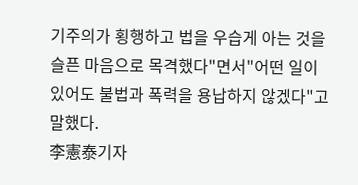기주의가 횡행하고 법을 우습게 아는 것을 슬픈 마음으로 목격했다"면서"어떤 일이 있어도 불법과 폭력을 용납하지 않겠다"고 말했다.
李憲泰기자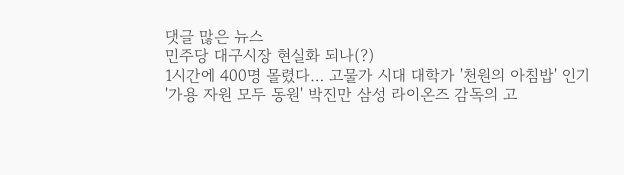댓글 많은 뉴스
민주당 대구시장 현실화 되나(?)
1시간에 400명 몰렸다… 고물가 시대 대학가 '천원의 아침밥' 인기
'가용 자원 모두 동원' 박진만 삼성 라이온즈 감독의 고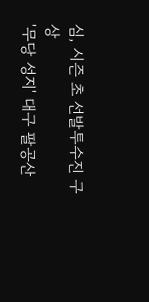심, 시즌 초 선발투수진 구상
'무당 성지' 대구 팔공산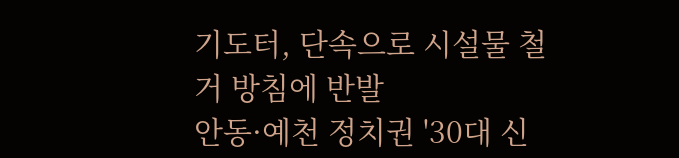기도터, 단속으로 시설물 철거 방침에 반발
안동·예천 정치권 '30대 신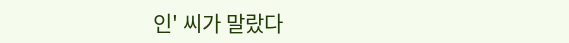인' 씨가 말랐다